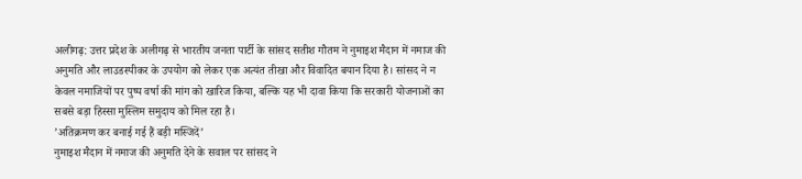अलीगढ़: उत्तर प्रदेश के अलीगढ़ से भारतीय जनता पार्टी के सांसद सतीश गौतम ने नुमाइश मैदान में नमाज की अनुमति और लाउडस्पीकर के उपयोग को लेकर एक अत्यंत तीखा और विवादित बयान दिया है। सांसद ने न केवल नमाजियों पर पुष्प वर्षा की मांग को खारिज किया, बल्कि यह भी दावा किया कि सरकारी योजनाओं का सबसे बड़ा हिस्सा मुस्लिम समुदाय को मिल रहा है।
’अतिक्रमण कर बनाई गई हैं बड़ी मस्जिदें’
नुमाइश मैदान में नमाज की अनुमति देने के सवाल पर सांसद ने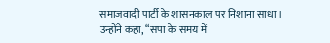समाजवादी पार्टी के शासनकाल पर निशाना साधा। उन्होंने कहा, “सपा के समय में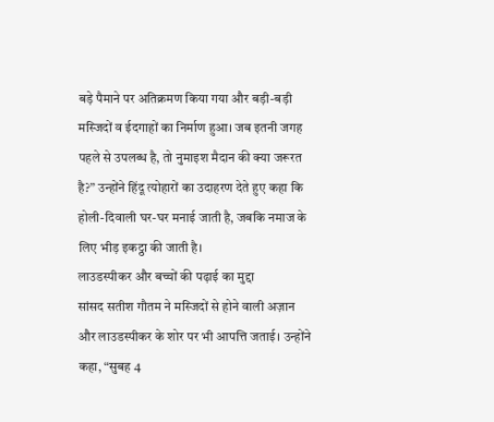बड़े पैमाने पर अतिक्रमण किया गया और बड़ी-बड़ी मस्जिदों व ईदगाहों का निर्माण हुआ। जब इतनी जगह पहले से उपलब्ध है, तो नुमाइश मैदान की क्या जरूरत है?” उन्होंने हिंदू त्योहारों का उदाहरण देते हुए कहा कि होली-दिवाली घर-घर मनाई जाती है, जबकि नमाज के लिए भीड़ इकट्ठा की जाती है।
लाउडस्पीकर और बच्चों की पढ़ाई का मुद्दा
सांसद सतीश गौतम ने मस्जिदों से होने वाली अज़ान और लाउडस्पीकर के शोर पर भी आपत्ति जताई। उन्होंने कहा, “सुबह 4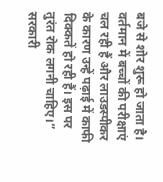बजे से शोर शुरू हो जाता है। वर्तमान में बच्चों की परीक्षाएं चल रही हैं और लाउडस्पीकर के कारण उन्हें पढ़ाई में काफी दिक्कतें हो रही हैं। इस पर तुरंत रोक लगनी चाहिए।”
सरकारी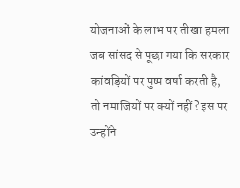योजनाओं के लाभ पर तीखा हमला
जब सांसद से पूछा गया कि सरकार कांवड़ियों पर पुष्प वर्षा करती है, तो नमाजियों पर क्यों नहीं? इस पर उन्होंने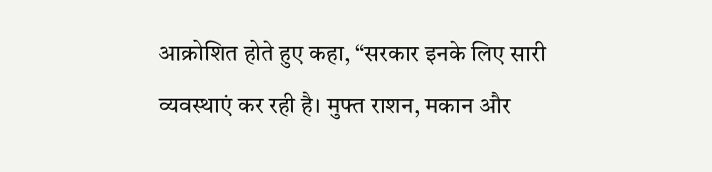आक्रोशित होते हुए कहा, “सरकार इनके लिए सारी व्यवस्थाएं कर रही है। मुफ्त राशन, मकान और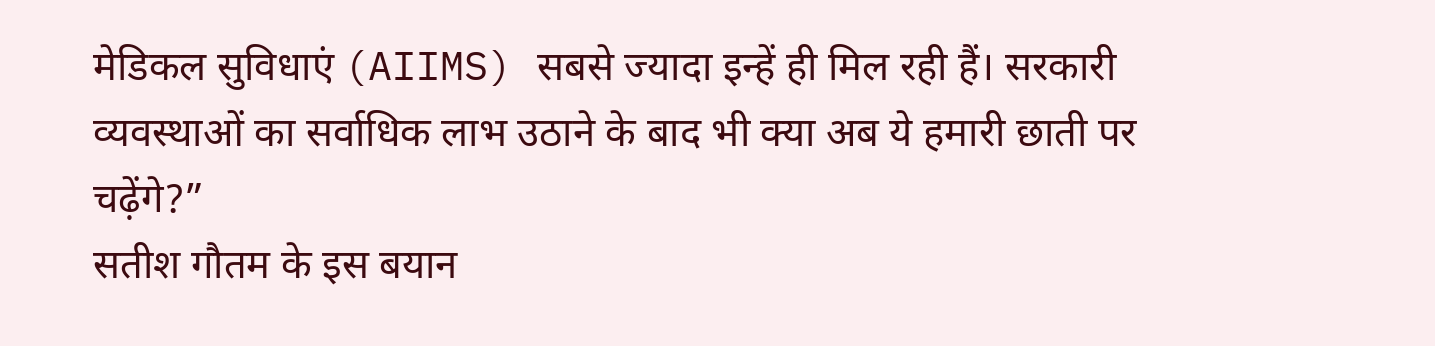मेडिकल सुविधाएं (AIIMS) सबसे ज्यादा इन्हें ही मिल रही हैं। सरकारी व्यवस्थाओं का सर्वाधिक लाभ उठाने के बाद भी क्या अब ये हमारी छाती पर चढ़ेंगे?”
सतीश गौतम के इस बयान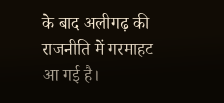के बाद अलीगढ़ की राजनीति में गरमाहट आ गई है।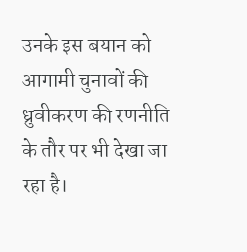उनके इस बयान को आगामी चुनावों की ध्रुवीकरण की रणनीति के तौर पर भी देखा जा रहा है।